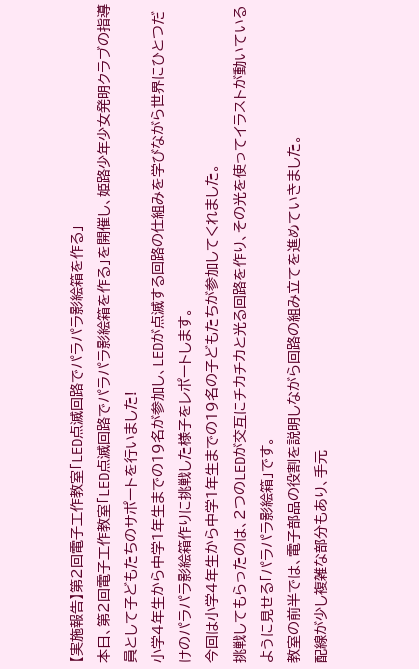【実施報告】第2回電子工作教室「LED点滅回路でパラパラ影絵箱を作る」
本日、第2回電子工作教室「LED点滅回路でパラパラ影絵箱を作る」を開催し、姫路少年少女発明クラブの指導員として子どもたちのサポートを行いました!
小学4年生から中学1年生までの19名が参加し、LEDが点滅する回路の仕組みを学びながら世界にひとつだけのパラパラ影絵箱作りに挑戦した様子をレポートします。
今回は小学4年生から中学1年生までの19名の子どもたちが参加してくれました。
挑戦してもらったのは、2つのLEDが交互にチカチカと光る回路を作り、その光を使ってイラストが動いているように見せる「パラパラ影絵箱」です。
教室の前半では、電子部品の役割を説明しながら回路の組み立てを進めていきました。
配線が少し複雑な部分もあり、手元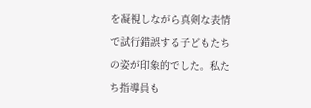を凝視しながら真剣な表情で試行錯誤する子どもたちの姿が印象的でした。私たち指導員も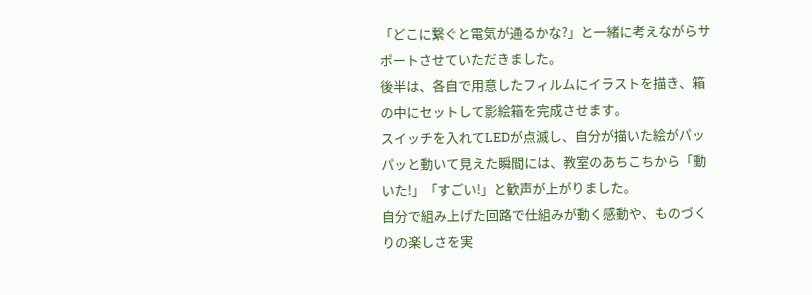「どこに繋ぐと電気が通るかな?」と一緒に考えながらサポートさせていただきました。
後半は、各自で用意したフィルムにイラストを描き、箱の中にセットして影絵箱を完成させます。
スイッチを入れてLEDが点滅し、自分が描いた絵がパッパッと動いて見えた瞬間には、教室のあちこちから「動いた!」「すごい!」と歓声が上がりました。
自分で組み上げた回路で仕組みが動く感動や、ものづくりの楽しさを実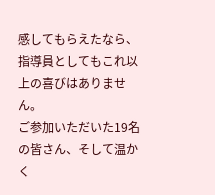感してもらえたなら、指導員としてもこれ以上の喜びはありません。
ご参加いただいた19名の皆さん、そして温かく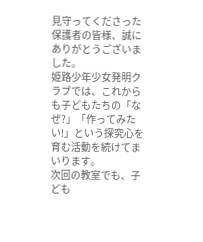見守ってくださった保護者の皆様、誠にありがとうございました。
姫路少年少女発明クラブでは、これからも子どもたちの「なぜ?」「作ってみたい!」という探究心を育む活動を続けてまいります。
次回の教室でも、子ども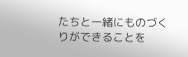たちと一緒にものづくりができることを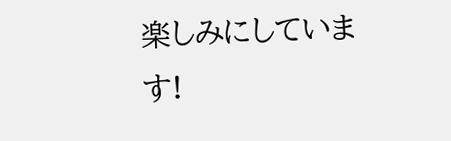楽しみにしています!